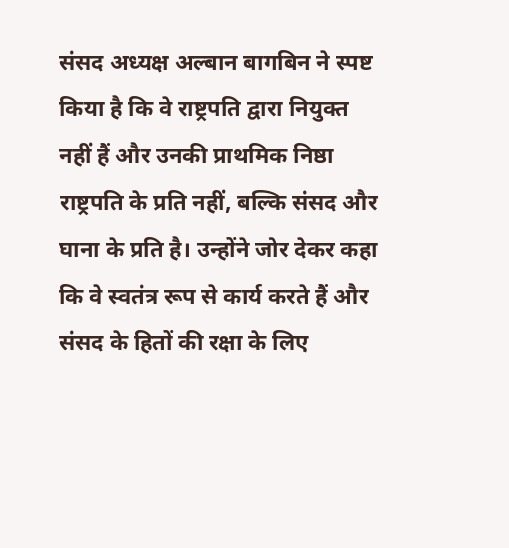संसद अध्यक्ष अल्बान बागबिन ने स्पष्ट किया है कि वे राष्ट्रपति द्वारा नियुक्त नहीं हैं और उनकी प्राथमिक निष्ठा राष्ट्रपति के प्रति नहीं, बल्कि संसद और घाना के प्रति है। उन्होंने जोर देकर कहा कि वे स्वतंत्र रूप से कार्य करते हैं और संसद के हितों की रक्षा के लिए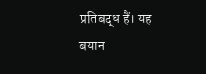प्रतिबद्ध हैं। यह बयान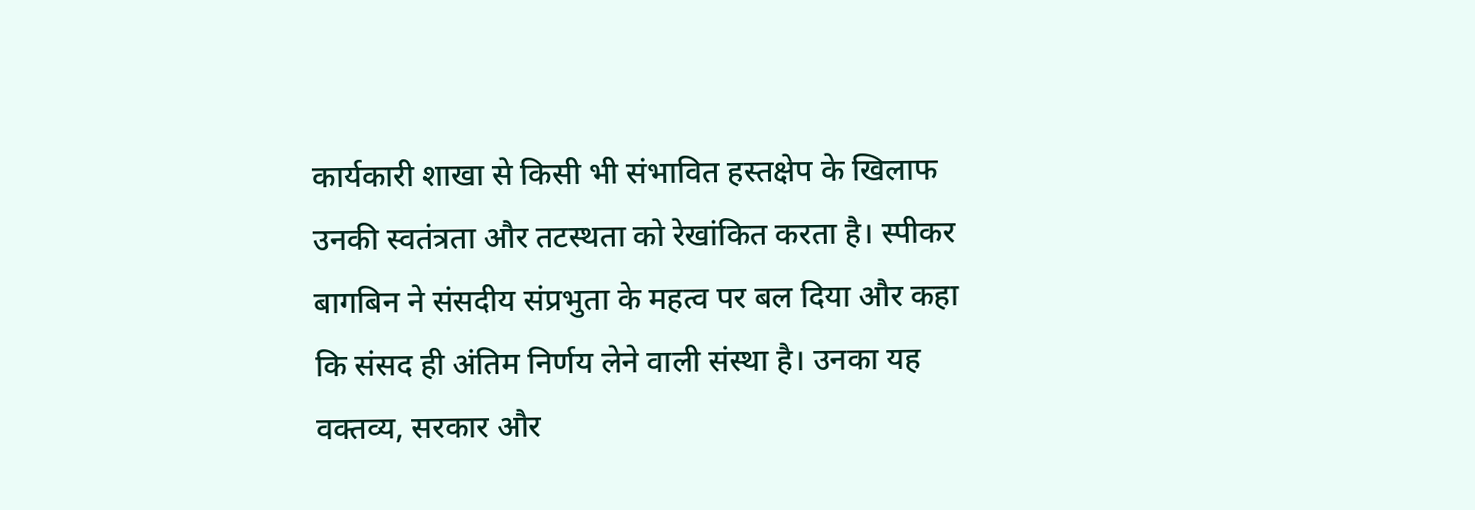कार्यकारी शाखा से किसी भी संभावित हस्तक्षेप के खिलाफ उनकी स्वतंत्रता और तटस्थता को रेखांकित करता है। स्पीकर बागबिन ने संसदीय संप्रभुता के महत्व पर बल दिया और कहा कि संसद ही अंतिम निर्णय लेने वाली संस्था है। उनका यह वक्तव्य, सरकार और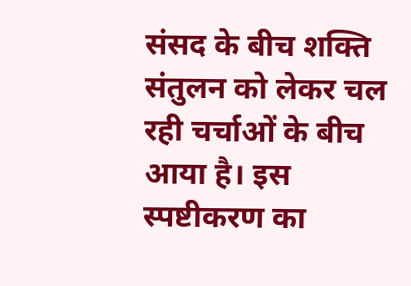संसद के बीच शक्ति संतुलन को लेकर चल रही चर्चाओं के बीच आया है। इस स्पष्टीकरण का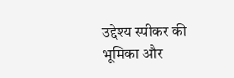उद्देश्य स्पीकर की भूमिका और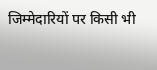जिम्मेदारियों पर किसी भी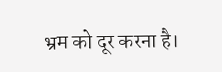भ्रम को दूर करना है।